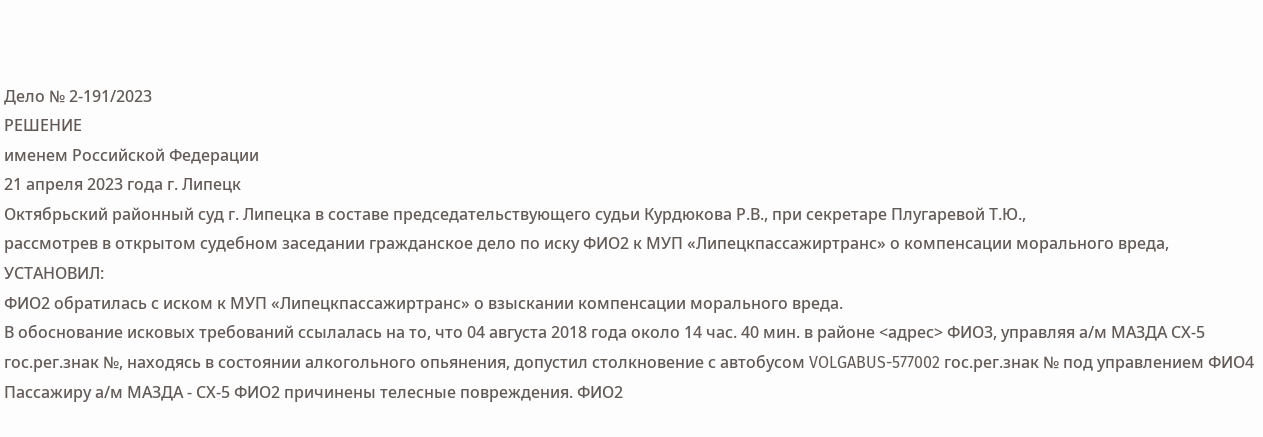Дело № 2-191/2023
РЕШЕНИЕ
именем Российской Федерации
21 апреля 2023 года г. Липецк
Октябрьский районный суд г. Липецка в составе председательствующего судьи Курдюкова Р.В., при секретаре Плугаревой Т.Ю.,
рассмотрев в открытом судебном заседании гражданское дело по иску ФИО2 к МУП «Липецкпассажиртранс» о компенсации морального вреда,
УСТАНОВИЛ:
ФИО2 обратилась с иском к МУП «Липецкпассажиртранс» о взыскании компенсации морального вреда.
В обоснование исковых требований ссылалась на то, что 04 августа 2018 года около 14 час. 40 мин. в районе <адрес> ФИО3, управляя а/м МАЗДА СХ-5 гос.рег.знак №, находясь в состоянии алкогольного опьянения, допустил столкновение с автобусом VOLGABUS-577002 гос.рег.знак № под управлением ФИО4 Пассажиру а/м МАЗДА - СХ-5 ФИО2 причинены телесные повреждения. ФИО2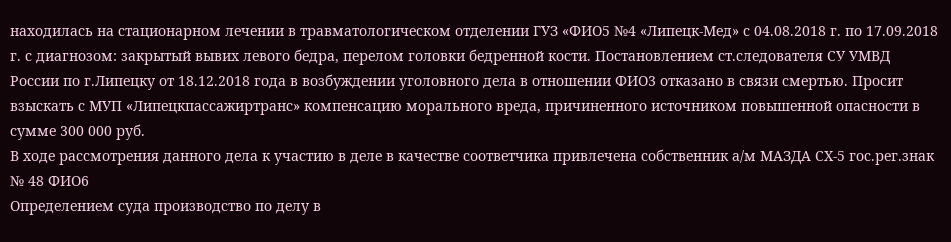находилась на стационарном лечении в травматологическом отделении ГУЗ «ФИО5 №4 «Липецк-Мед» с 04.08.2018 г. по 17.09.2018 г. с диагнозом: закрытый вывих левого бедра, перелом головки бедренной кости. Постановлением ст.следователя СУ УМВД России по г.Липецку от 18.12.2018 года в возбуждении уголовного дела в отношении ФИО3 отказано в связи смертью. Просит взыскать с МУП «Липецкпассажиртранс» компенсацию морального вреда, причиненного источником повышенной опасности в сумме 300 000 руб.
В ходе рассмотрения данного дела к участию в деле в качестве соответчика привлечена собственник а/м МАЗДА СХ-5 гос.рег.знак № 48 ФИО6
Определением суда производство по делу в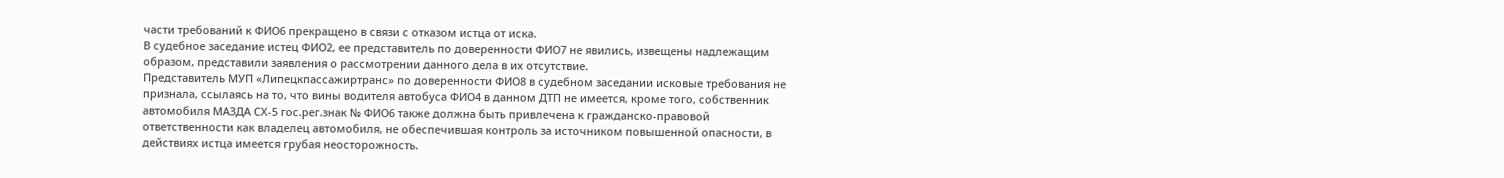части требований к ФИО6 прекращено в связи с отказом истца от иска.
В судебное заседание истец ФИО2, ее представитель по доверенности ФИО7 не явились, извещены надлежащим образом, представили заявления о рассмотрении данного дела в их отсутствие.
Представитель МУП «Липецкпассажиртранс» по доверенности ФИО8 в судебном заседании исковые требования не признала, ссылаясь на то, что вины водителя автобуса ФИО4 в данном ДТП не имеется, кроме того, собственник автомобиля МАЗДА СХ-5 гос.рег.знак № ФИО6 также должна быть привлечена к гражданско-правовой ответственности как владелец автомобиля, не обеспечившая контроль за источником повышенной опасности, в действиях истца имеется грубая неосторожность.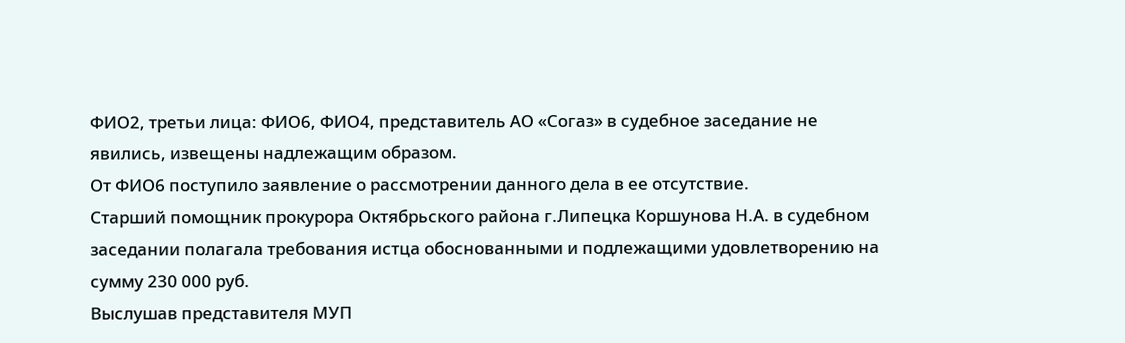ФИО2, третьи лица: ФИО6, ФИО4, представитель АО «Согаз» в судебное заседание не явились, извещены надлежащим образом.
От ФИО6 поступило заявление о рассмотрении данного дела в ее отсутствие.
Старший помощник прокурора Октябрьского района г.Липецка Коршунова Н.А. в судебном заседании полагала требования истца обоснованными и подлежащими удовлетворению на сумму 230 000 руб.
Выслушав представителя МУП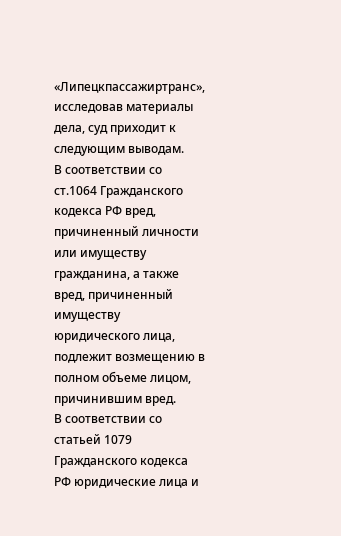«Липецкпассажиртранс», исследовав материалы дела, суд приходит к следующим выводам.
В соответствии со ст.1064 Гражданского кодекса РФ вред, причиненный личности или имуществу гражданина, а также вред, причиненный имуществу юридического лица, подлежит возмещению в полном объеме лицом, причинившим вред.
В соответствии со статьей 1079 Гражданского кодекса РФ юридические лица и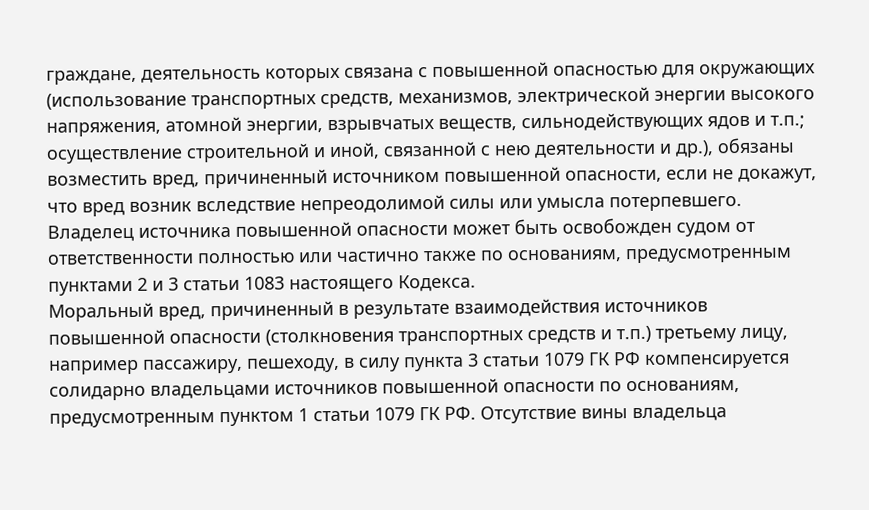граждане, деятельность которых связана с повышенной опасностью для окружающих (использование транспортных средств, механизмов, электрической энергии высокого напряжения, атомной энергии, взрывчатых веществ, сильнодействующих ядов и т.п.; осуществление строительной и иной, связанной с нею деятельности и др.), обязаны возместить вред, причиненный источником повышенной опасности, если не докажут, что вред возник вследствие непреодолимой силы или умысла потерпевшего. Владелец источника повышенной опасности может быть освобожден судом от ответственности полностью или частично также по основаниям, предусмотренным пунктами 2 и 3 статьи 1083 настоящего Кодекса.
Моральный вред, причиненный в результате взаимодействия источников повышенной опасности (столкновения транспортных средств и т.п.) третьему лицу, например пассажиру, пешеходу, в силу пункта 3 статьи 1079 ГК РФ компенсируется солидарно владельцами источников повышенной опасности по основаниям, предусмотренным пунктом 1 статьи 1079 ГК РФ. Отсутствие вины владельца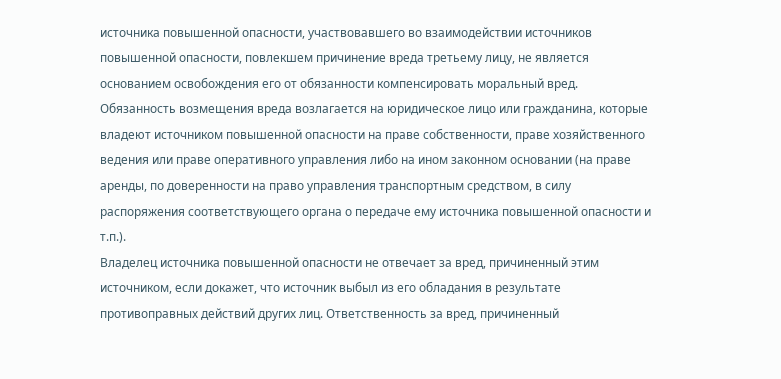источника повышенной опасности, участвовавшего во взаимодействии источников повышенной опасности, повлекшем причинение вреда третьему лицу, не является основанием освобождения его от обязанности компенсировать моральный вред.
Обязанность возмещения вреда возлагается на юридическое лицо или гражданина, которые владеют источником повышенной опасности на праве собственности, праве хозяйственного ведения или праве оперативного управления либо на ином законном основании (на праве аренды, по доверенности на право управления транспортным средством, в силу распоряжения соответствующего органа о передаче ему источника повышенной опасности и т.п.).
Владелец источника повышенной опасности не отвечает за вред, причиненный этим источником, если докажет, что источник выбыл из его обладания в результате противоправных действий других лиц. Ответственность за вред, причиненный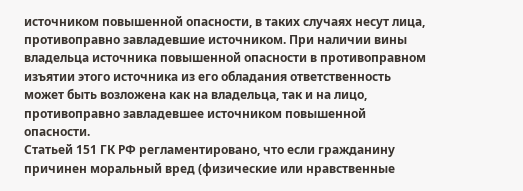источником повышенной опасности, в таких случаях несут лица, противоправно завладевшие источником. При наличии вины владельца источника повышенной опасности в противоправном изъятии этого источника из его обладания ответственность может быть возложена как на владельца, так и на лицо, противоправно завладевшее источником повышенной опасности.
Статьей 151 ГК РФ регламентировано, что если гражданину причинен моральный вред (физические или нравственные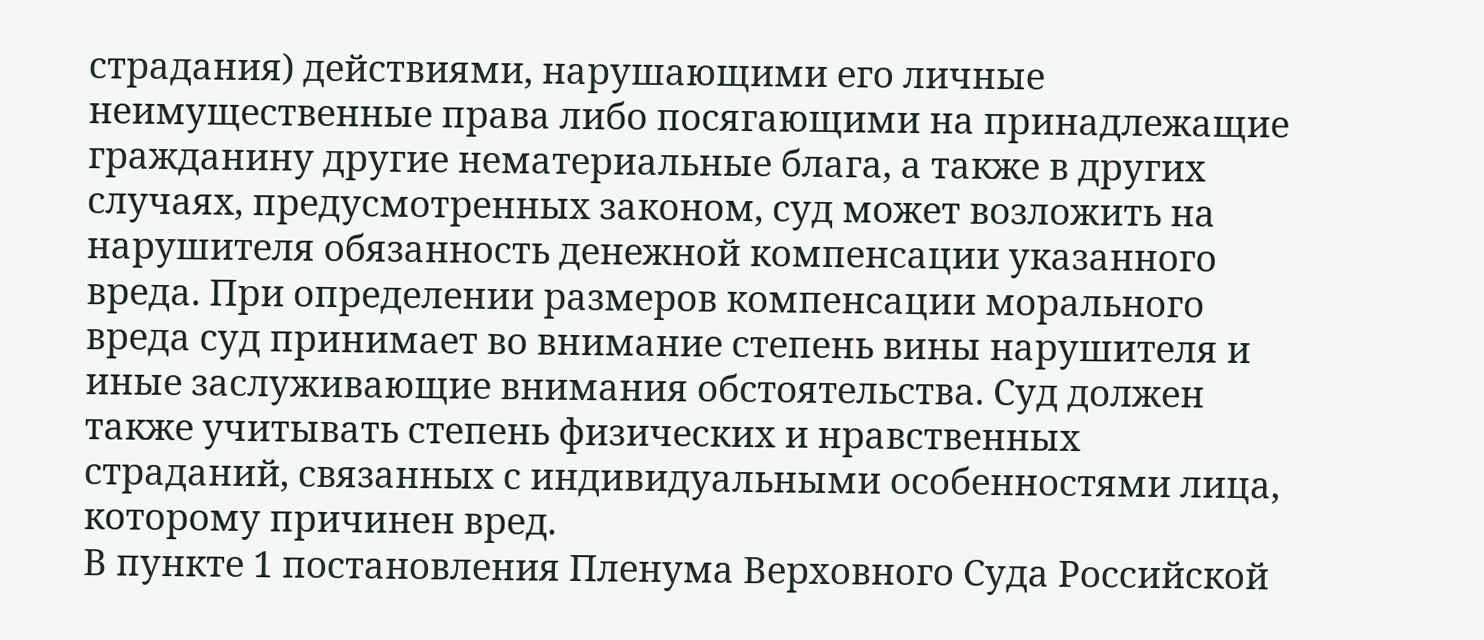страдания) действиями, нарушающими его личные неимущественные права либо посягающими на принадлежащие гражданину другие нематериальные блага, а также в других случаях, предусмотренных законом, суд может возложить на нарушителя обязанность денежной компенсации указанного вреда. При определении размеров компенсации морального вреда суд принимает во внимание степень вины нарушителя и иные заслуживающие внимания обстоятельства. Суд должен также учитывать степень физических и нравственных страданий, связанных с индивидуальными особенностями лица, которому причинен вред.
В пункте 1 постановления Пленума Верховного Суда Российской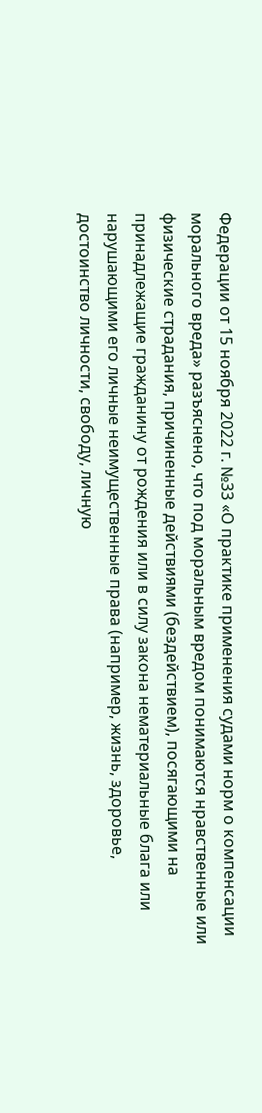Федерации от 15 ноября 2022 г. №33 «О практике применения судами норм о компенсации морального вреда» разъяснено, что под моральным вредом понимаются нравственные или физические страдания, причиненные действиями (бездействием), посягающими на принадлежащие гражданину от рождения или в силу закона нематериальные блага или нарушающими его личные неимущественные права (например, жизнь, здоровье, достоинство личности, свободу, личную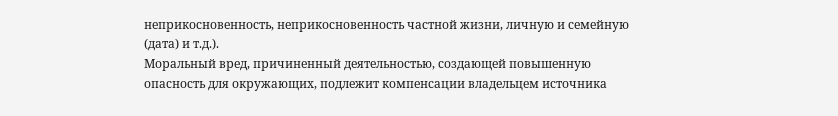неприкосновенность, неприкосновенность частной жизни, личную и семейную (дата) и т.д.).
Моральный вред, причиненный деятельностью, создающей повышенную опасность для окружающих, подлежит компенсации владельцем источника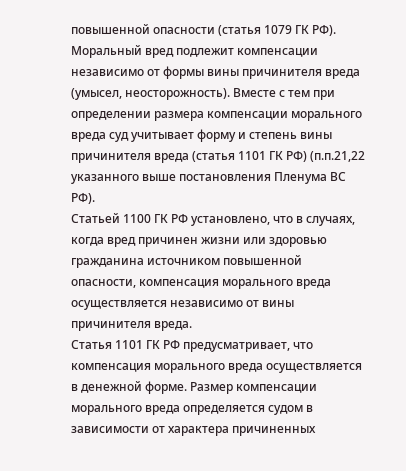повышенной опасности (статья 1079 ГК РФ). Моральный вред подлежит компенсации независимо от формы вины причинителя вреда (умысел, неосторожность). Вместе с тем при определении размера компенсации морального вреда суд учитывает форму и степень вины причинителя вреда (статья 1101 ГК РФ) (п.п.21,22 указанного выше постановления Пленума ВС РФ).
Статьей 1100 ГК РФ установлено, что в случаях, когда вред причинен жизни или здоровью гражданина источником повышенной опасности, компенсация морального вреда осуществляется независимо от вины причинителя вреда.
Статья 1101 ГК РФ предусматривает, что компенсация морального вреда осуществляется в денежной форме. Размер компенсации морального вреда определяется судом в зависимости от характера причиненных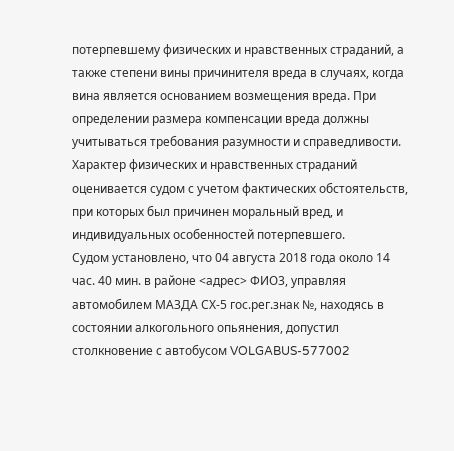потерпевшему физических и нравственных страданий, а также степени вины причинителя вреда в случаях, когда вина является основанием возмещения вреда. При определении размера компенсации вреда должны учитываться требования разумности и справедливости. Характер физических и нравственных страданий оценивается судом с учетом фактических обстоятельств, при которых был причинен моральный вред, и индивидуальных особенностей потерпевшего.
Судом установлено, что 04 августа 2018 года около 14 час. 40 мин. в районе <адрес> ФИО3, управляя автомобилем МАЗДА СХ-5 гос.рег.знак №, находясь в состоянии алкогольного опьянения, допустил столкновение с автобусом VOLGABUS-577002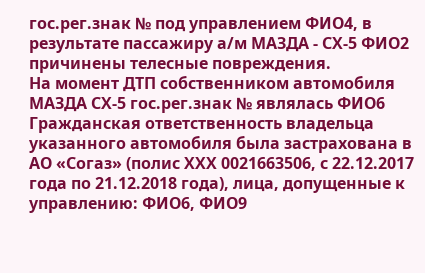гос.рег.знак № под управлением ФИО4, в результате пассажиру а/м МАЗДА - СХ-5 ФИО2 причинены телесные повреждения.
На момент ДТП собственником автомобиля МАЗДА СХ-5 гос.рег.знак № являлась ФИО6
Гражданская ответственность владельца указанного автомобиля была застрахована в АО «Согаз» (полис ХХХ 0021663506, с 22.12.2017 года по 21.12.2018 года), лица, допущенные к управлению: ФИО6, ФИО9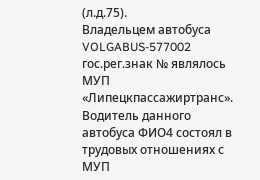(л.д.75).
Владельцем автобуса VOLGABUS-577002 гос.рег.знак № являлось МУП «Липецкпассажиртранс».
Водитель данного автобуса ФИО4 состоял в трудовых отношениях с МУП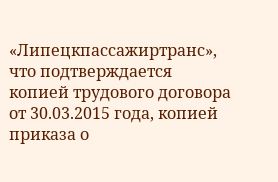«Липецкпассажиртранс», что подтверждается копией трудового договора от 30.03.2015 года, копией приказа о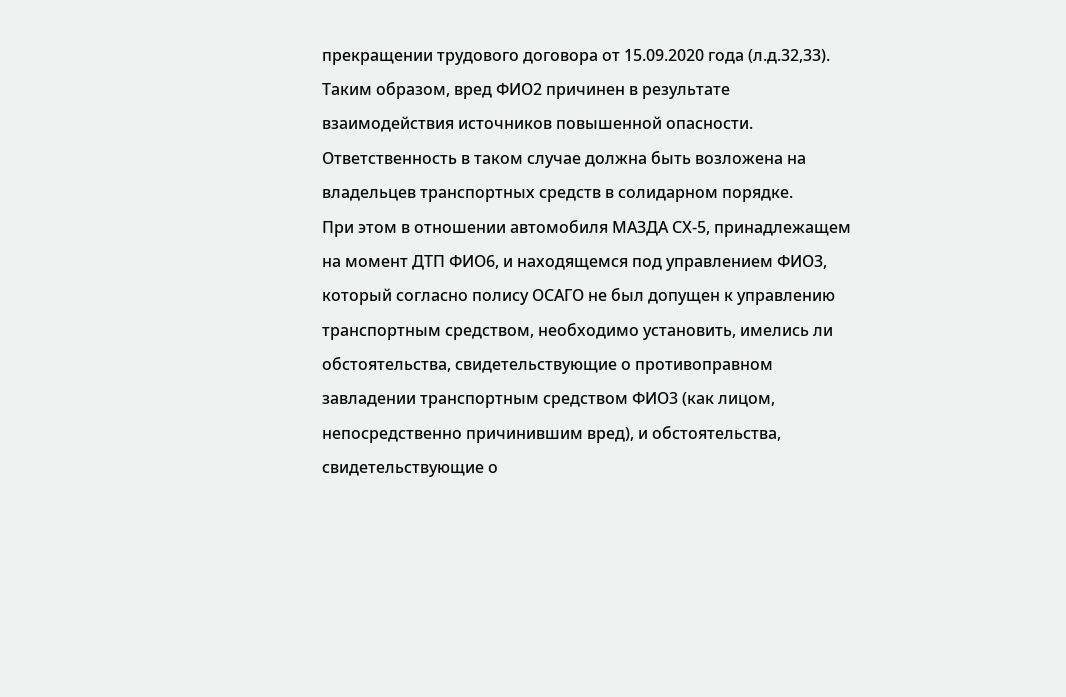прекращении трудового договора от 15.09.2020 года (л.д.32,33).
Таким образом, вред ФИО2 причинен в результате взаимодействия источников повышенной опасности. Ответственность в таком случае должна быть возложена на владельцев транспортных средств в солидарном порядке.
При этом в отношении автомобиля МАЗДА СХ-5, принадлежащем на момент ДТП ФИО6, и находящемся под управлением ФИО3, который согласно полису ОСАГО не был допущен к управлению транспортным средством, необходимо установить, имелись ли обстоятельства, свидетельствующие о противоправном завладении транспортным средством ФИО3 (как лицом, непосредственно причинившим вред), и обстоятельства, свидетельствующие о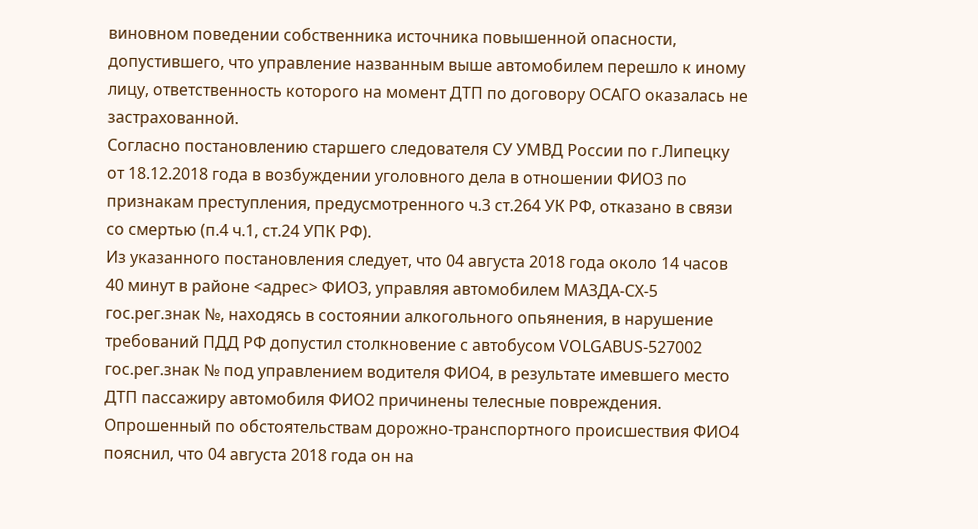виновном поведении собственника источника повышенной опасности, допустившего, что управление названным выше автомобилем перешло к иному лицу, ответственность которого на момент ДТП по договору ОСАГО оказалась не застрахованной.
Согласно постановлению старшего следователя СУ УМВД России по г.Липецку от 18.12.2018 года в возбуждении уголовного дела в отношении ФИО3 по признакам преступления, предусмотренного ч.3 ст.264 УК РФ, отказано в связи со смертью (п.4 ч.1, ст.24 УПК РФ).
Из указанного постановления следует, что 04 августа 2018 года около 14 часов 40 минут в районе <адрес> ФИО3, управляя автомобилем МАЗДА-СХ-5 гос.рег.знак №, находясь в состоянии алкогольного опьянения, в нарушение требований ПДД РФ допустил столкновение с автобусом VOLGABUS-527002 гос.рег.знак № под управлением водителя ФИО4, в результате имевшего место ДТП пассажиру автомобиля ФИО2 причинены телесные повреждения.
Опрошенный по обстоятельствам дорожно-транспортного происшествия ФИО4 пояснил, что 04 августа 2018 года он на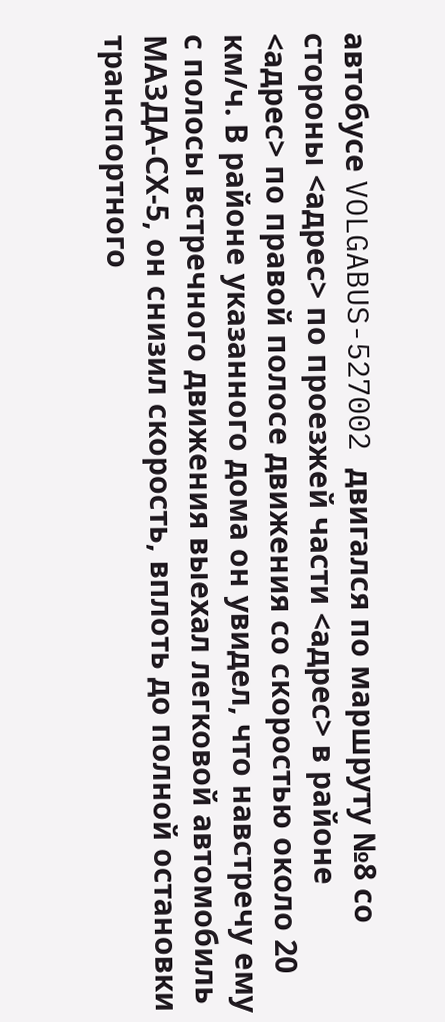автобусе VOLGABUS-527002 двигался по маршруту №8 со стороны <адрес> по проезжей части <адрес> в районе <адрес> по правой полосе движения со скоростью около 20 км/ч. В районе указанного дома он увидел, что навстречу ему с полосы встречного движения выехал легковой автомобиль МАЗДА-СХ-5, он снизил скорость, вплоть до полной остановки транспортного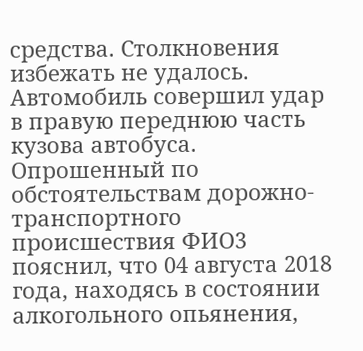средства. Столкновения избежать не удалось. Автомобиль совершил удар в правую переднюю часть кузова автобуса.
Опрошенный по обстоятельствам дорожно-транспортного происшествия ФИО3 пояснил, что 04 августа 2018 года, находясь в состоянии алкогольного опьянения,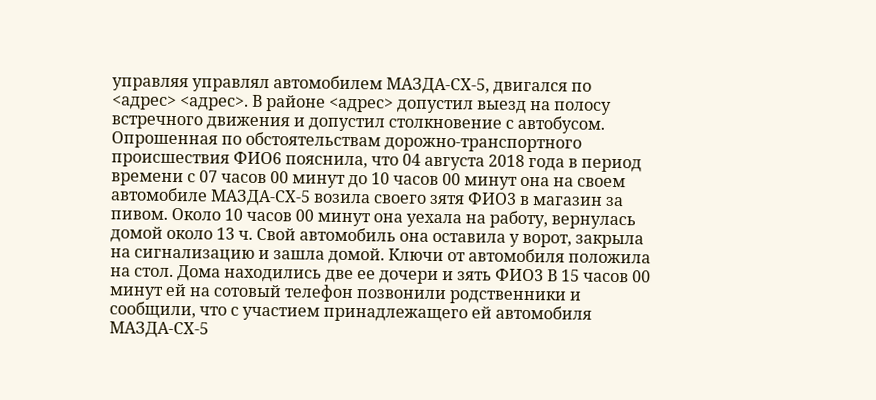управляя управлял автомобилем МАЗДА-СХ-5, двигался по <адрес> <адрес>. В районе <адрес> допустил выезд на полосу встречного движения и допустил столкновение с автобусом.
Опрошенная по обстоятельствам дорожно-транспортного происшествия ФИО6 пояснила, что 04 августа 2018 года в период времени с 07 часов 00 минут до 10 часов 00 минут она на своем автомобиле МАЗДА-СХ-5 возила своего зятя ФИО3 в магазин за пивом. Около 10 часов 00 минут она уехала на работу, вернулась домой около 13 ч. Свой автомобиль она оставила у ворот, закрыла на сигнализацию и зашла домой. Ключи от автомобиля положила на стол. Дома находились две ее дочери и зять ФИО3 В 15 часов 00 минут ей на сотовый телефон позвонили родственники и сообщили, что с участием принадлежащего ей автомобиля МАЗДА-СХ-5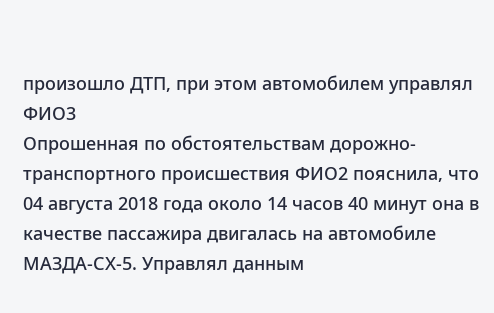произошло ДТП, при этом автомобилем управлял ФИО3
Опрошенная по обстоятельствам дорожно-транспортного происшествия ФИО2 пояснила, что 04 августа 2018 года около 14 часов 40 минут она в качестве пассажира двигалась на автомобиле МАЗДА-СХ-5. Управлял данным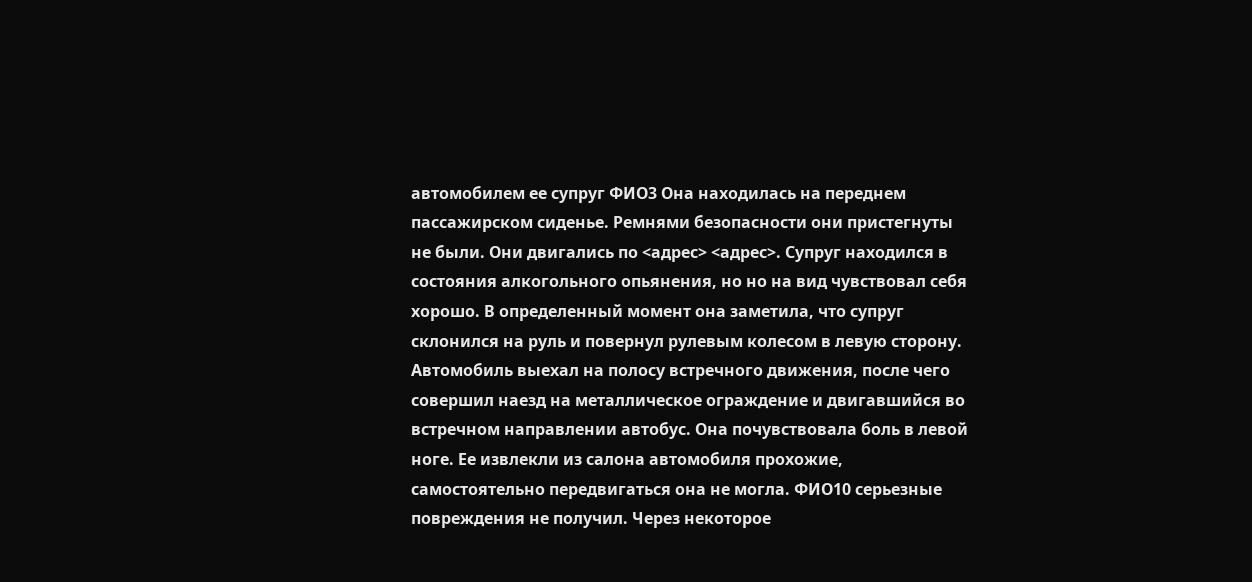автомобилем ее супруг ФИО3 Она находилась на переднем пассажирском сиденье. Ремнями безопасности они пристегнуты не были. Они двигались по <адрес> <адрес>. Супруг находился в состояния алкогольного опьянения, но но на вид чувствовал себя хорошо. В определенный момент она заметила, что супруг склонился на руль и повернул рулевым колесом в левую сторону. Автомобиль выехал на полосу встречного движения, после чего совершил наезд на металлическое ограждение и двигавшийся во встречном направлении автобус. Она почувствовала боль в левой ноге. Ее извлекли из салона автомобиля прохожие, самостоятельно передвигаться она не могла. ФИО10 серьезные повреждения не получил. Через некоторое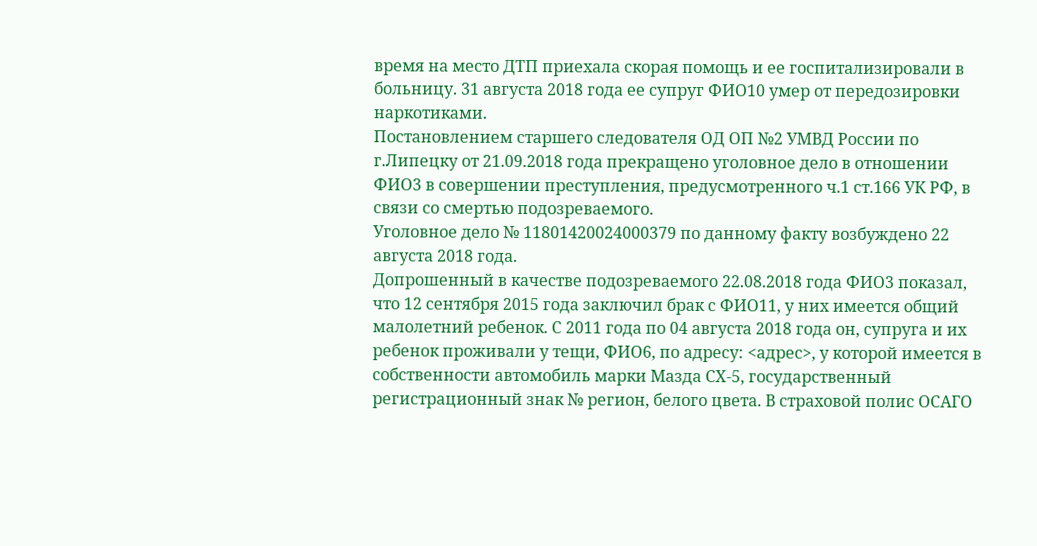время на место ДТП приехала скорая помощь и ее госпитализировали в больницу. 31 августа 2018 года ее супруг ФИО10 умер от передозировки наркотиками.
Постановлением старшего следователя ОД ОП №2 УМВД России по г.Липецку от 21.09.2018 года прекращено уголовное дело в отношении ФИО3 в совершении преступления, предусмотренного ч.1 ст.166 УК РФ, в связи со смертью подозреваемого.
Уголовное дело № 11801420024000379 по данному факту возбуждено 22 августа 2018 года.
Допрошенный в качестве подозреваемого 22.08.2018 года ФИО3 показал, что 12 сентября 2015 года заключил брак с ФИО11, у них имеется общий малолетний ребенок. С 2011 года по 04 августа 2018 года он, супруга и их ребенок проживали у тещи, ФИО6, по адресу: <адрес>, у которой имеется в собственности автомобиль марки Мазда СХ-5, государственный регистрационный знак № регион, белого цвета. В страховой полис ОСАГО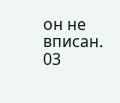он не вписан. 03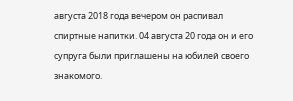августа 2018 года вечером он распивал спиртные напитки. 04 августа 20 года он и его супруга были приглашены на юбилей своего знакомого.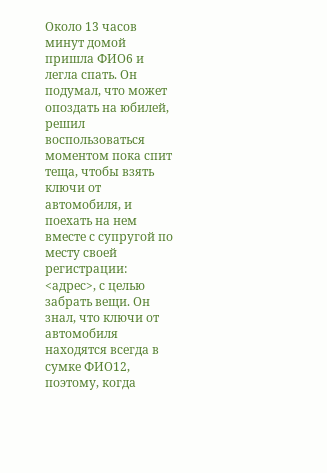Около 13 часов минут домой пришла ФИО6 и легла спать. Он подумал, что может опоздать на юбилей, решил воспользоваться моментом пока спит теща, чтобы взять ключи от автомобиля, и поехать на нем вместе с супругой по месту своей регистрации: <адрес>, с целью забрать вещи. Он знал, что ключи от автомобиля находятся всегда в сумке ФИО12, поэтому, когда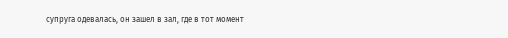супруга одевалась, он зашел в зал, где в тот момент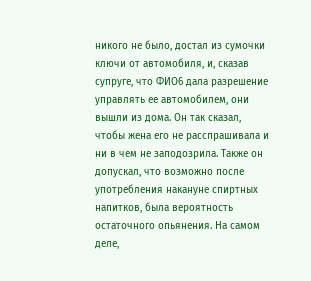никого не было, достал из сумочки ключи от автомобиля, и, сказав супруге, что ФИО6 дала разрешение управлять ее автомобилем, они вышли из дома. Он так сказал, чтобы жена его не расспрашивала и ни в чем не заподозрила. Также он допускал, что возможно после употребления накануне спиртных напитков, была вероятность остаточного опьянения. На самом деле,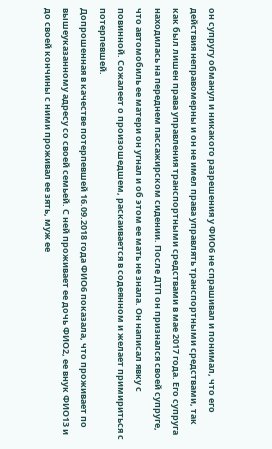он супругу обманул и никакого разрешения у ФИО6 не спрашивал и понимал, что его действия неправомерны и он не имел права управлять транспортными средствами, так как был лишен права управления транспортными средствами в мае 2017 года. Его супруга находилась на переднем пассажирском сидении. После ДТП он признался своей супруге, что автомобиль ее матери он угнал и об этом ее мать не знала. Он написал явку с повинной. Сожалеет о произошедшем, раскаивается в содеянном и желает примириться с потерпевшей.
Допрошенная в качестве потерпевшей 16.09.2018 года ФИО6 показала, что проживает по вышеуказанному адресу со своей семьей. С ней проживает ее дочь ФИО2, ее внук ФИО13 и до своей кончины с ними проживал ее зять, муж ее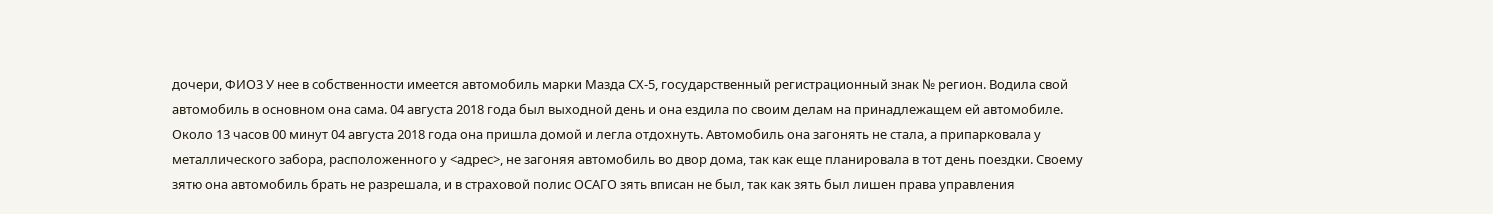дочери, ФИО3 У нее в собственности имеется автомобиль марки Мазда СХ-5, государственный регистрационный знак № регион. Водила свой автомобиль в основном она сама. 04 августа 2018 года был выходной день и она ездила по своим делам на принадлежащем ей автомобиле. Около 13 часов 00 минут 04 августа 2018 года она пришла домой и легла отдохнуть. Автомобиль она загонять не стала, а припарковала у металлического забора, расположенного у <адрес>, не загоняя автомобиль во двор дома, так как еще планировала в тот день поездки. Своему зятю она автомобиль брать не разрешала, и в страховой полис ОСАГО зять вписан не был, так как зять был лишен права управления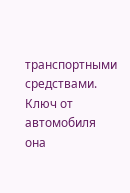транспортными средствами. Ключ от автомобиля она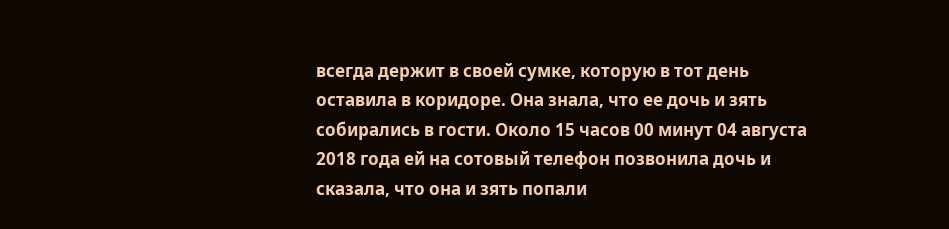всегда держит в своей сумке, которую в тот день оставила в коридоре. Она знала, что ее дочь и зять собирались в гости. Около 15 часов 00 минут 04 августа 2018 года ей на сотовый телефон позвонила дочь и сказала, что она и зять попали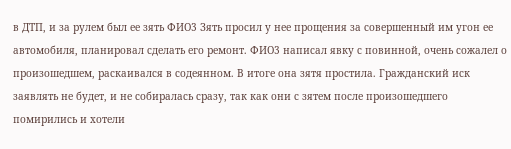в ДТП, и за рулем был ее зять ФИО3 Зять просил у нее прощения за совершенный им угон ее автомобиля, планировал сделать его ремонт. ФИО3 написал явку с повинной, очень сожалел о произошедшем, раскаивался в содеянном. В итоге она зятя простила. Гражданский иск заявлять не будет, и не собиралась сразу, так как они с зятем после произошедшего помирились и хотели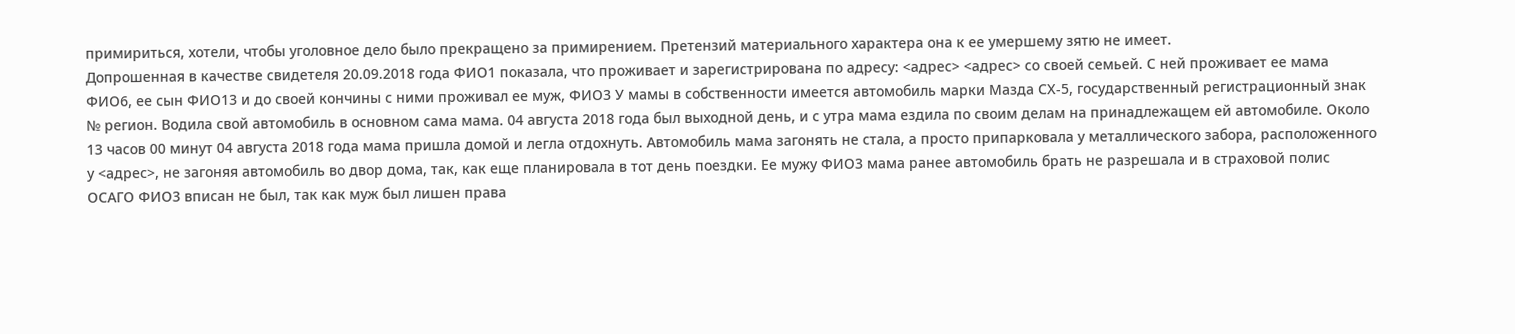примириться, хотели, чтобы уголовное дело было прекращено за примирением. Претензий материального характера она к ее умершему зятю не имеет.
Допрошенная в качестве свидетеля 20.09.2018 года ФИО1 показала, что проживает и зарегистрирована по адресу: <адрес> <адрес> со своей семьей. С ней проживает ее мама ФИО6, ее сын ФИО13 и до своей кончины с ними проживал ее муж, ФИО3 У мамы в собственности имеется автомобиль марки Мазда СХ-5, государственный регистрационный знак № регион. Водила свой автомобиль в основном сама мама. 04 августа 2018 года был выходной день, и с утра мама ездила по своим делам на принадлежащем ей автомобиле. Около 13 часов 00 минут 04 августа 2018 года мама пришла домой и легла отдохнуть. Автомобиль мама загонять не стала, а просто припарковала у металлического забора, расположенного у <адрес>, не загоняя автомобиль во двор дома, так, как еще планировала в тот день поездки. Ее мужу ФИО3 мама ранее автомобиль брать не разрешала и в страховой полис ОСАГО ФИО3 вписан не был, так как муж был лишен права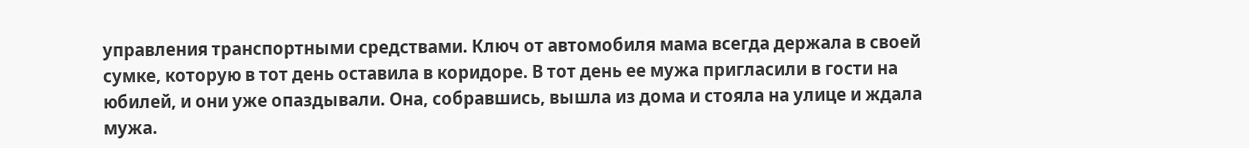управления транспортными средствами. Ключ от автомобиля мама всегда держала в своей сумке, которую в тот день оставила в коридоре. В тот день ее мужа пригласили в гости на юбилей, и они уже опаздывали. Она, собравшись, вышла из дома и стояла на улице и ждала мужа.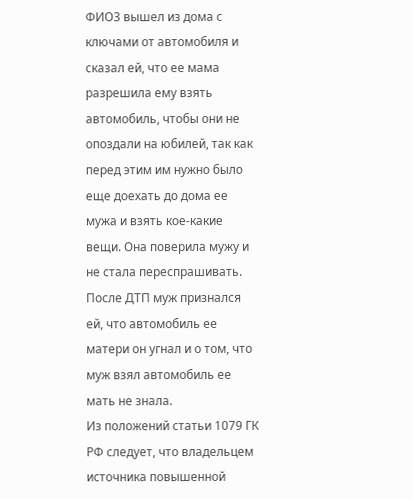ФИО3 вышел из дома с ключами от автомобиля и сказал ей, что ее мама разрешила ему взять автомобиль, чтобы они не опоздали на юбилей, так как перед этим им нужно было еще доехать до дома ее мужа и взять кое-какие вещи. Она поверила мужу и не стала переспрашивать. После ДТП муж признался ей, что автомобиль ее матери он угнал и о том, что муж взял автомобиль ее мать не знала.
Из положений статьи 1079 ГК РФ следует, что владельцем источника повышенной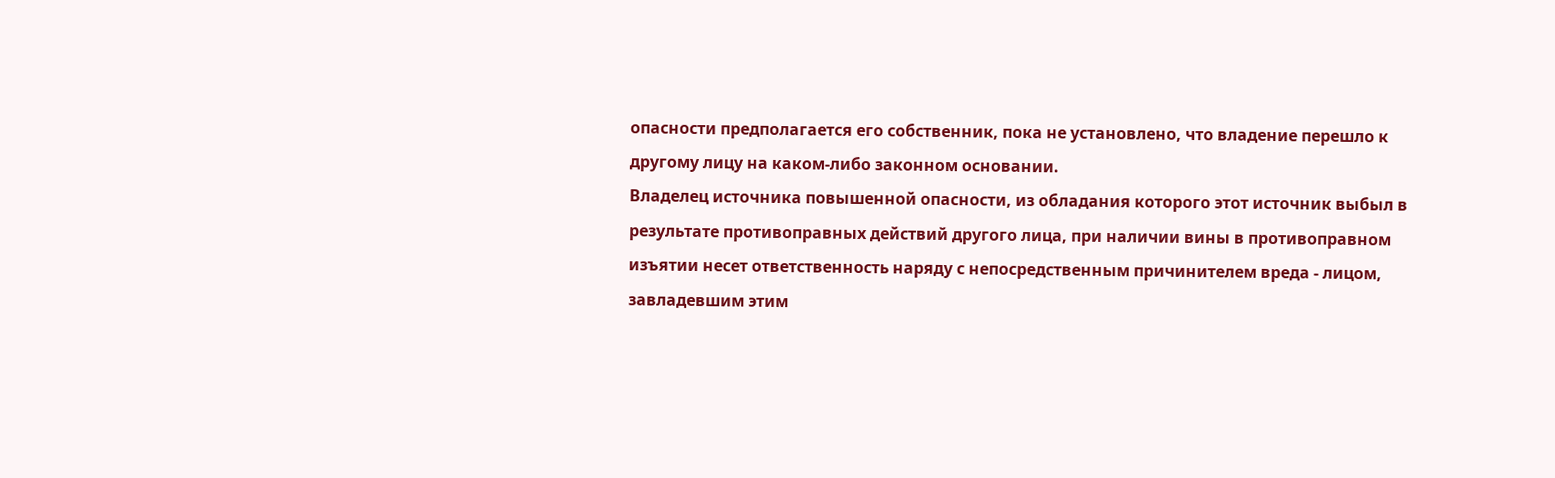опасности предполагается его собственник, пока не установлено, что владение перешло к другому лицу на каком-либо законном основании.
Владелец источника повышенной опасности, из обладания которого этот источник выбыл в результате противоправных действий другого лица, при наличии вины в противоправном изъятии несет ответственность наряду с непосредственным причинителем вреда - лицом, завладевшим этим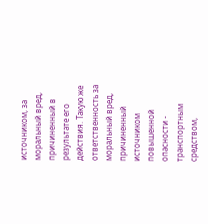источником, за моральный вред, причиненный в результате его действия. Такую же ответственность за моральный вред, причиненный источником повышенной опасности - транспортным средством,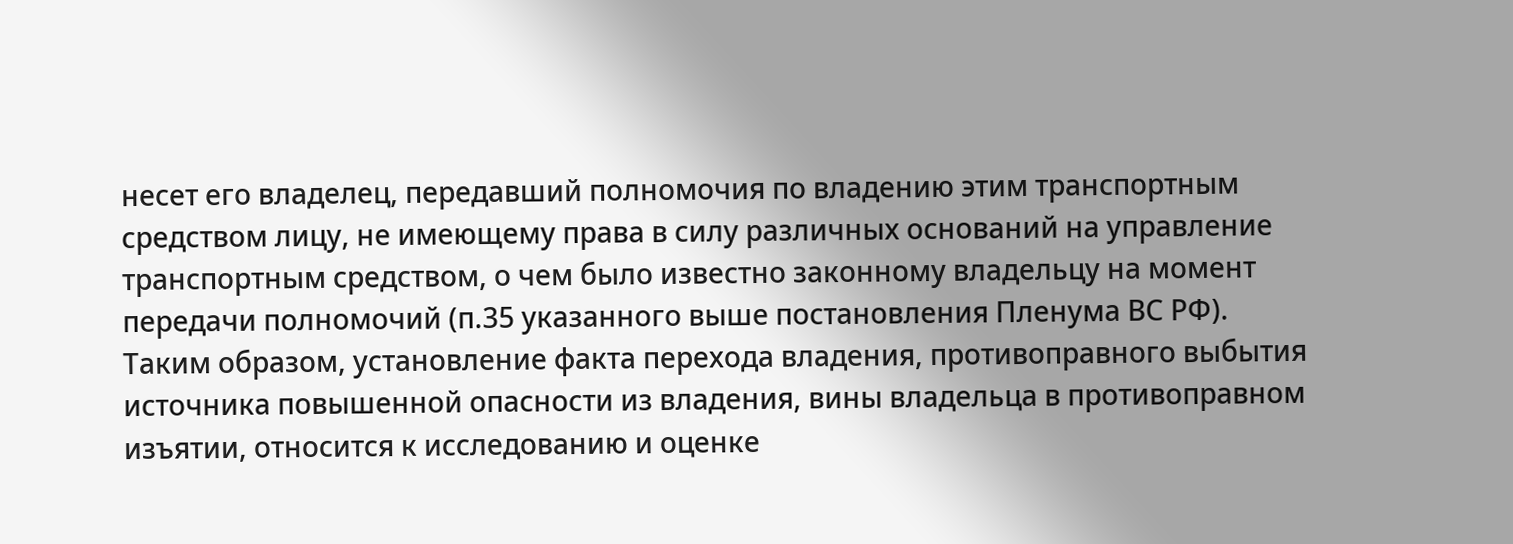несет его владелец, передавший полномочия по владению этим транспортным средством лицу, не имеющему права в силу различных оснований на управление транспортным средством, о чем было известно законному владельцу на момент передачи полномочий (п.35 указанного выше постановления Пленума ВС РФ).
Таким образом, установление факта перехода владения, противоправного выбытия источника повышенной опасности из владения, вины владельца в противоправном изъятии, относится к исследованию и оценке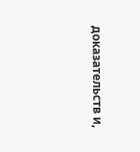доказательств и,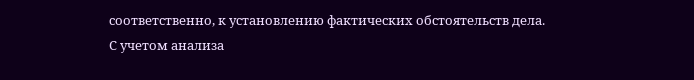соответственно, к установлению фактических обстоятельств дела.
С учетом анализа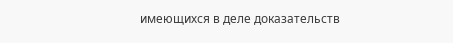имеющихся в деле доказательств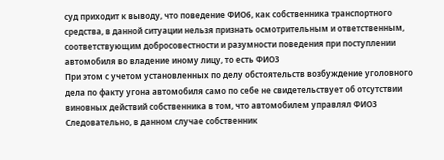суд приходит к выводу, что поведение ФИО6, как собственника транспортного средства, в данной ситуации нельзя признать осмотрительным и ответственным, соответствующим добросовестности и разумности поведения при поступлении автомобиля во владение иному лицу, то есть ФИО3
При этом с учетом установленных по делу обстоятельств возбуждение уголовного дела по факту угона автомобиля само по себе не свидетельствует об отсутствии виновных действий собственника в том, что автомобилем управлял ФИО3
Следовательно, в данном случае собственник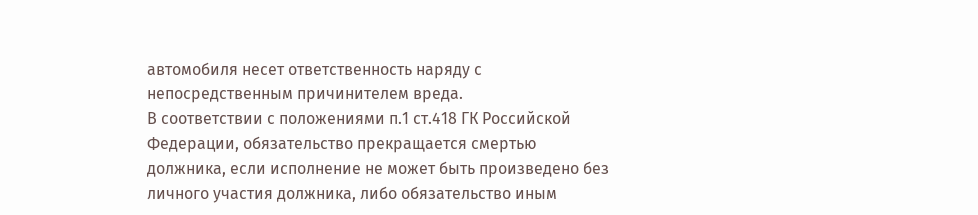автомобиля несет ответственность наряду с непосредственным причинителем вреда.
В соответствии с положениями п.1 ст.418 ГК Российской Федерации, обязательство прекращается смертью должника, если исполнение не может быть произведено без личного участия должника, либо обязательство иным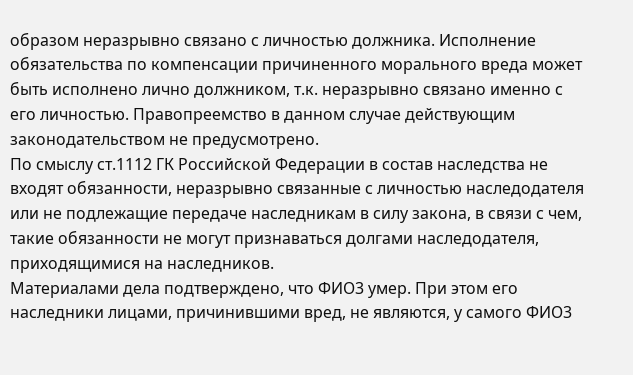образом неразрывно связано с личностью должника. Исполнение обязательства по компенсации причиненного морального вреда может быть исполнено лично должником, т.к. неразрывно связано именно с его личностью. Правопреемство в данном случае действующим законодательством не предусмотрено.
По смыслу ст.1112 ГК Российской Федерации в состав наследства не входят обязанности, неразрывно связанные с личностью наследодателя или не подлежащие передаче наследникам в силу закона, в связи с чем, такие обязанности не могут признаваться долгами наследодателя, приходящимися на наследников.
Материалами дела подтверждено, что ФИО3 умер. При этом его наследники лицами, причинившими вред, не являются, у самого ФИО3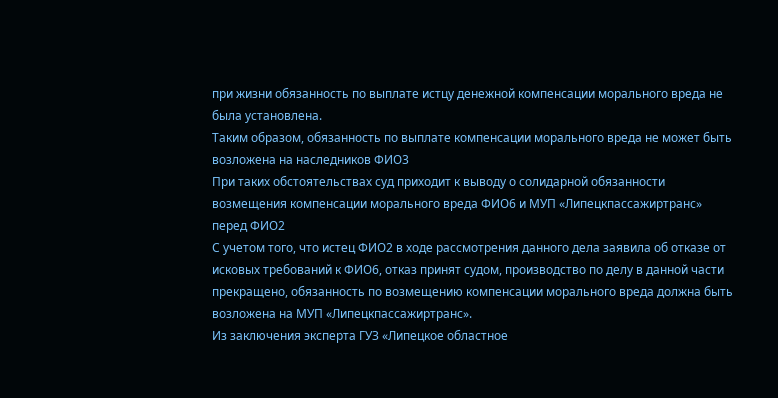при жизни обязанность по выплате истцу денежной компенсации морального вреда не была установлена.
Таким образом, обязанность по выплате компенсации морального вреда не может быть возложена на наследников ФИО3
При таких обстоятельствах суд приходит к выводу о солидарной обязанности возмещения компенсации морального вреда ФИО6 и МУП «Липецкпассажиртранс» перед ФИО2
С учетом того, что истец ФИО2 в ходе рассмотрения данного дела заявила об отказе от исковых требований к ФИО6, отказ принят судом, производство по делу в данной части прекращено, обязанность по возмещению компенсации морального вреда должна быть возложена на МУП «Липецкпассажиртранс».
Из заключения эксперта ГУЗ «Липецкое областное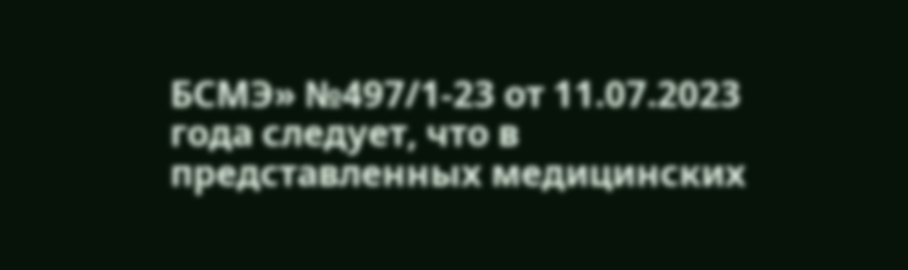БСМЭ» №497/1-23 от 11.07.2023 года следует, что в представленных медицинских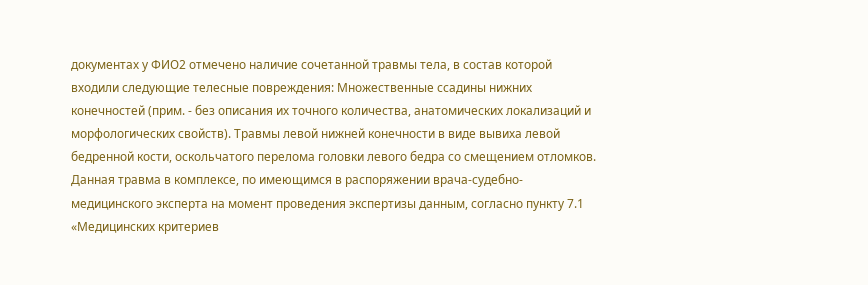документах у ФИО2 отмечено наличие сочетанной травмы тела, в состав которой входили следующие телесные повреждения: Множественные ссадины нижних конечностей (прим. - без описания их точного количества, анатомических локализаций и морфологических свойств). Травмы левой нижней конечности в виде вывиха левой бедренной кости, оскольчатого перелома головки левого бедра со смещением отломков. Данная травма в комплексе, по имеющимся в распоряжении врача-судебно-медицинского эксперта на момент проведения экспертизы данным, согласно пункту 7.1 «Медицинских критериев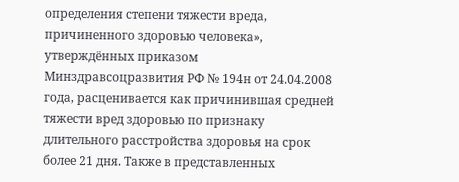определения степени тяжести вреда, причиненного здоровью человека», утверждённых приказом Минздравсоцразвития РФ № 194н от 24.04.2008 года, расценивается как причинившая средней тяжести вред здоровью по признаку длительного расстройства здоровья на срок более 21 дня. Также в представленных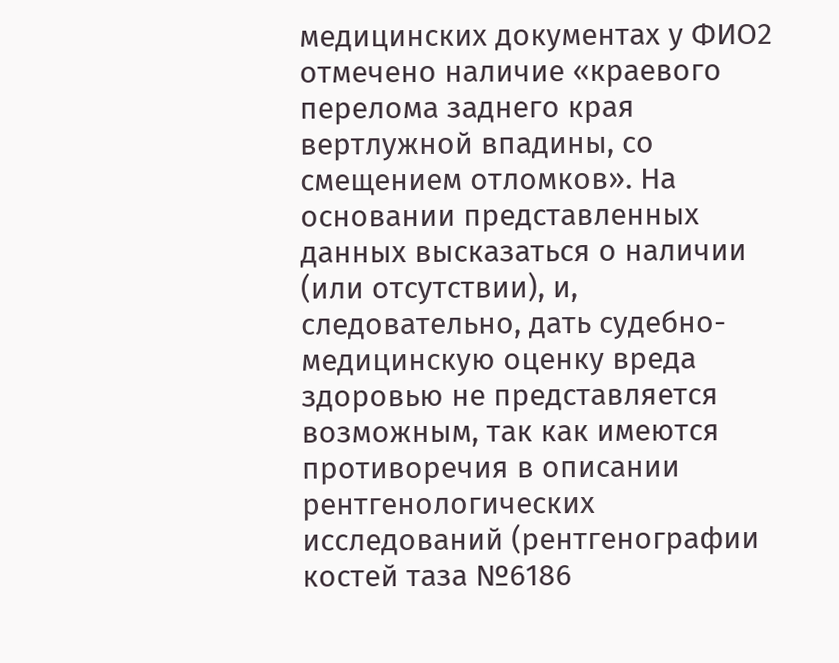медицинских документах у ФИО2 отмечено наличие «краевого перелома заднего края вертлужной впадины, со смещением отломков». На основании представленных данных высказаться о наличии (или отсутствии), и, следовательно, дать судебно-медицинскую оценку вреда здоровью не представляется возможным, так как имеются противоречия в описании рентгенологических исследований (рентгенографии костей таза №6186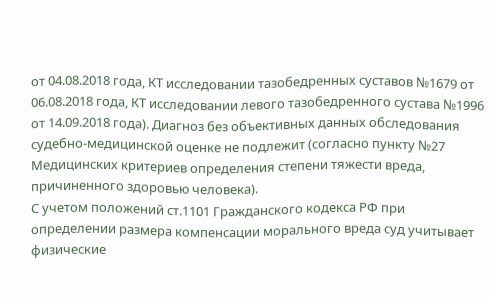от 04.08.2018 года, КТ исследовании тазобедренных суставов №1679 от 06.08.2018 года, КТ исследовании левого тазобедренного сустава №1996 от 14.09.2018 года). Диагноз без объективных данных обследования судебно-медицинской оценке не подлежит (согласно пункту №27 Медицинских критериев определения степени тяжести вреда, причиненного здоровью человека).
С учетом положений ст.1101 Гражданского кодекса РФ при определении размера компенсации морального вреда суд учитывает физические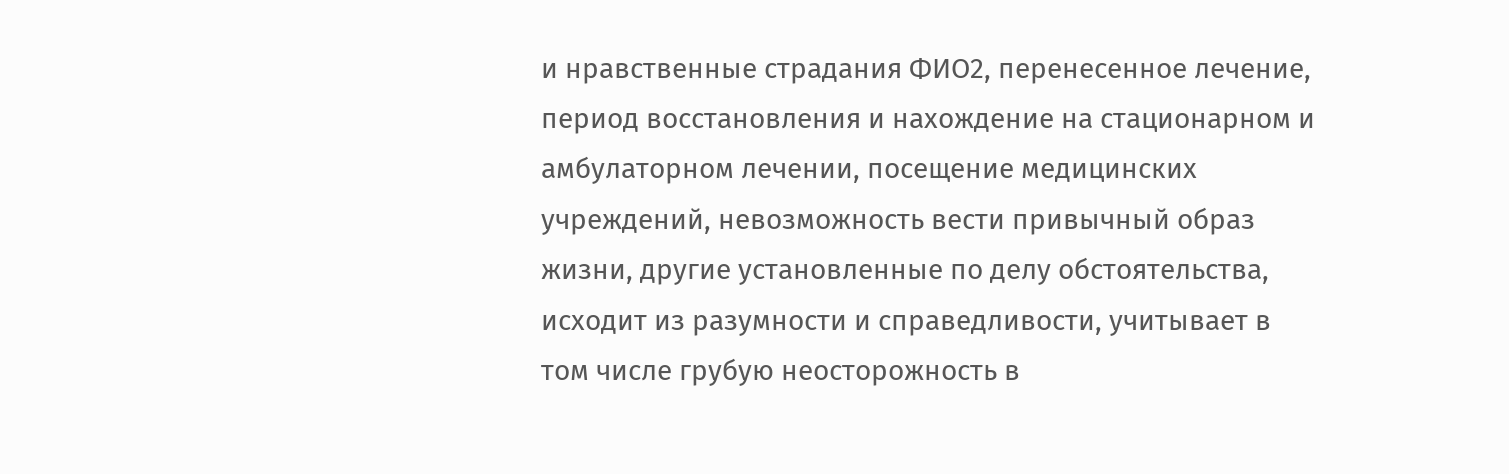и нравственные страдания ФИО2, перенесенное лечение, период восстановления и нахождение на стационарном и амбулаторном лечении, посещение медицинских учреждений, невозможность вести привычный образ жизни, другие установленные по делу обстоятельства, исходит из разумности и справедливости, учитывает в том числе грубую неосторожность в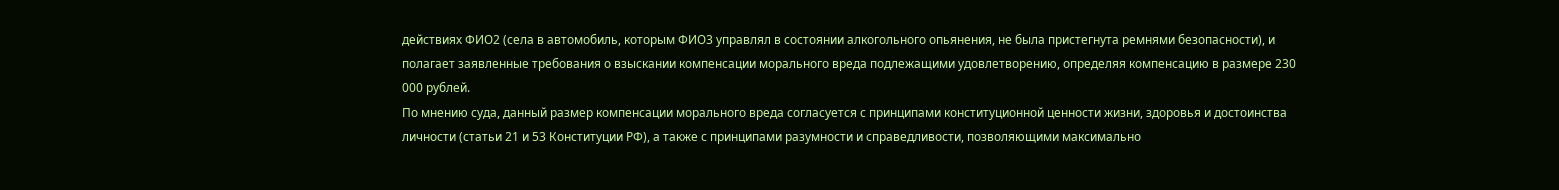действиях ФИО2 (села в автомобиль, которым ФИО3 управлял в состоянии алкогольного опьянения, не была пристегнута ремнями безопасности), и полагает заявленные требования о взыскании компенсации морального вреда подлежащими удовлетворению, определяя компенсацию в размере 230 000 рублей.
По мнению суда, данный размер компенсации морального вреда согласуется с принципами конституционной ценности жизни, здоровья и достоинства личности (статьи 21 и 53 Конституции РФ), а также с принципами разумности и справедливости, позволяющими максимально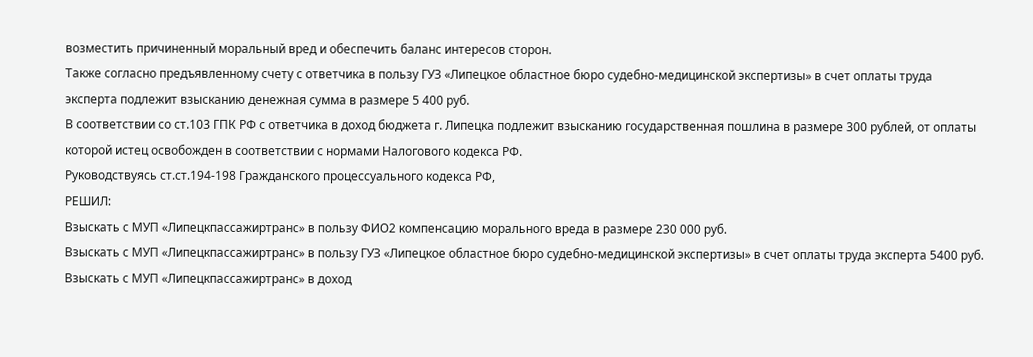возместить причиненный моральный вред и обеспечить баланс интересов сторон.
Также согласно предъявленному счету с ответчика в пользу ГУЗ «Липецкое областное бюро судебно-медицинской экспертизы» в счет оплаты труда эксперта подлежит взысканию денежная сумма в размере 5 400 руб.
В соответствии со ст.103 ГПК РФ с ответчика в доход бюджета г. Липецка подлежит взысканию государственная пошлина в размере 300 рублей, от оплаты которой истец освобожден в соответствии с нормами Налогового кодекса РФ.
Руководствуясь ст.ст.194-198 Гражданского процессуального кодекса РФ,
РЕШИЛ:
Взыскать с МУП «Липецкпассажиртранс» в пользу ФИО2 компенсацию морального вреда в размере 230 000 руб.
Взыскать с МУП «Липецкпассажиртранс» в пользу ГУЗ «Липецкое областное бюро судебно-медицинской экспертизы» в счет оплаты труда эксперта 5400 руб.
Взыскать с МУП «Липецкпассажиртранс» в доход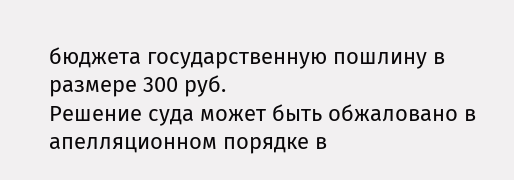бюджета государственную пошлину в размере 300 руб.
Решение суда может быть обжаловано в апелляционном порядке в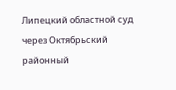Липецкий областной суд через Октябрьский районный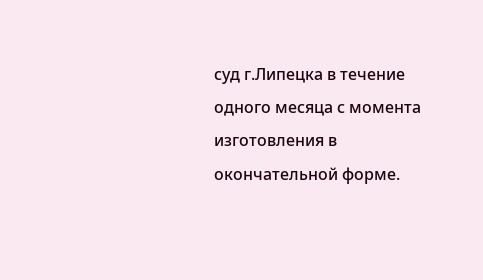суд г.Липецка в течение одного месяца с момента изготовления в окончательной форме.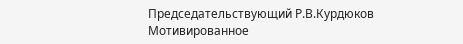Председательствующий Р.В.Курдюков
Мотивированное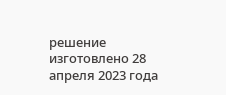решение изготовлено 28 апреля 2023 года